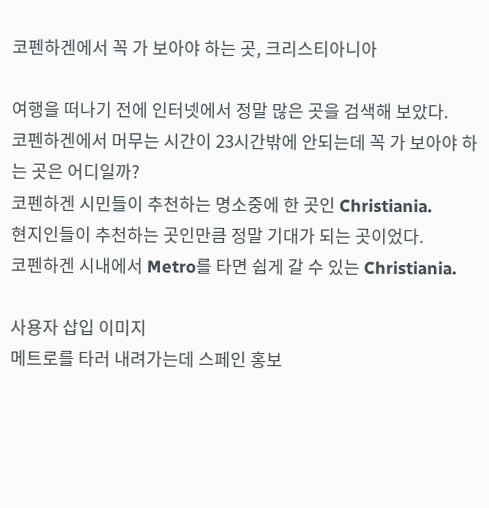코펜하겐에서 꼭 가 보아야 하는 곳, 크리스티아니아

여행을 떠나기 전에 인터넷에서 정말 많은 곳을 검색해 보았다.
코펜하겐에서 머무는 시간이 23시간밖에 안되는데 꼭 가 보아야 하는 곳은 어디일까?
코펜하겐 시민들이 추천하는 명소중에 한 곳인 Christiania.
현지인들이 추천하는 곳인만큼 정말 기대가 되는 곳이었다.
코펜하겐 시내에서 Metro를 타면 쉽게 갈 수 있는 Christiania.

사용자 삽입 이미지
메트로를 타러 내려가는데 스페인 홍보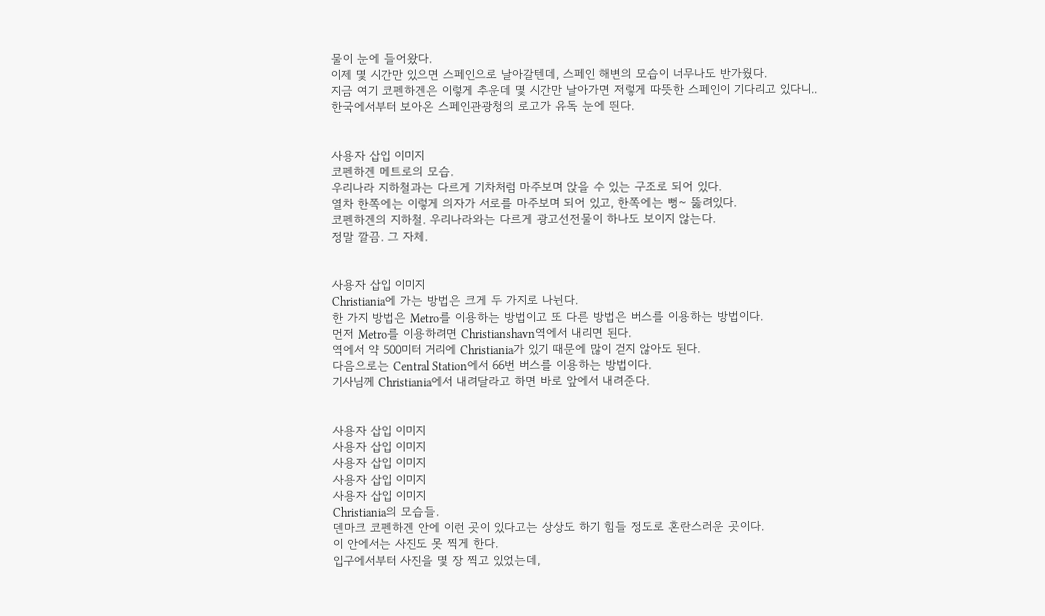물이 눈에 들어왔다.
이제 몇 시간만 있으면 스페인으로 날아갈텐데, 스페인 해변의 모습이 너무나도 반가웠다.
지금 여기 코펜하겐은 이렇게 추운데 몇 시간만 날아가면 저렇게 따뜻한 스페인이 기다리고 있다니..
한국에서부터 보아온 스페인관광청의 로고가 유독 눈에 띈다.


사용자 삽입 이미지
코펜하겐 메트로의 모습.
우리나라 지하철과는 다르게 기차처럼 마주보며 앉을 수 있는 구조로 되어 있다.
열차 한쪽에는 이렇게 의자가 서로를 마주보며 되어 있고, 한쪽에는 뻥~ 뚫려있다.
코펜하겐의 지하철. 우리나라와는 다르게 광고선전물이 하나도 보이지 않는다.
정말 깔끔. 그 자체.


사용자 삽입 이미지
Christiania에 가는 방법은 크게 두 가지로 나뉜다.
한 가지 방법은 Metro를 이용하는 방법이고 또 다른 방법은 버스를 이용하는 방법이다.
먼저 Metro를 이용하려면 Christianshavn역에서 내리면 된다.
역에서 약 500미터 거리에 Christiania가 있기 때문에 많이 걷지 않아도 된다.
다음으로는 Central Station에서 66번 버스를 이용하는 방법이다.
기사님께 Christiania에서 내려달라고 하면 바로 앞에서 내려준다.


사용자 삽입 이미지
사용자 삽입 이미지
사용자 삽입 이미지
사용자 삽입 이미지
사용자 삽입 이미지
Christiania의 모습들.
덴마크 코펜하겐 안에 이런 곳이 있다고는 상상도 하기 힘들 정도로 혼란스러운 곳이다.
이 안에서는 사진도 못 찍게 한다.
입구에서부터 사진을 몇 장 찍고 있었는데,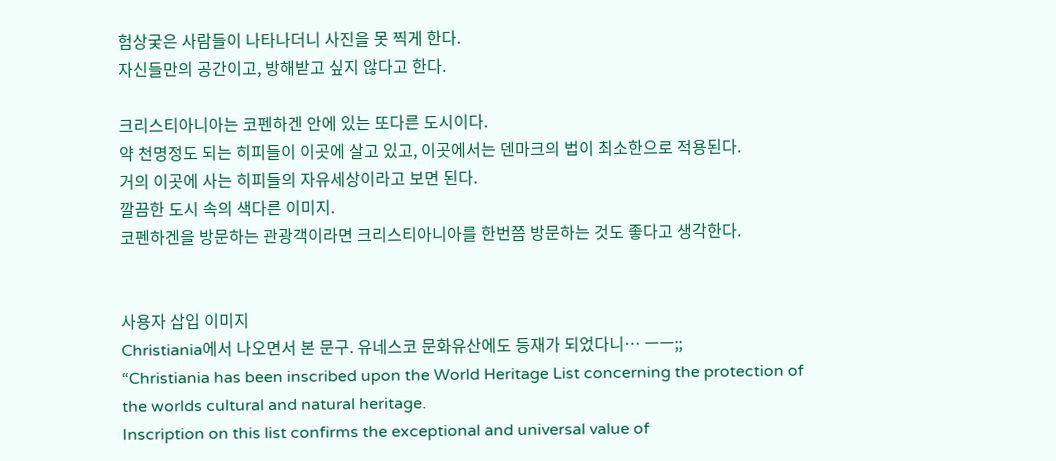험상궂은 사람들이 나타나더니 사진을 못 찍게 한다.
자신들만의 공간이고, 방해받고 싶지 않다고 한다.

크리스티아니아는 코펜하겐 안에 있는 또다른 도시이다.
약 천명정도 되는 히피들이 이곳에 살고 있고, 이곳에서는 덴마크의 법이 최소한으로 적용된다.
거의 이곳에 사는 히피들의 자유세상이라고 보면 된다.
깔끔한 도시 속의 색다른 이미지.
코펜하겐을 방문하는 관광객이라면 크리스티아니아를 한번쯤 방문하는 것도 좋다고 생각한다.


사용자 삽입 이미지
Christiania에서 나오면서 본 문구. 유네스코 문화유산에도 등재가 되었다니… ㅡㅡ;;
“Christiania has been inscribed upon the World Heritage List concerning the protection of the worlds cultural and natural heritage.
Inscription on this list confirms the exceptional and universal value of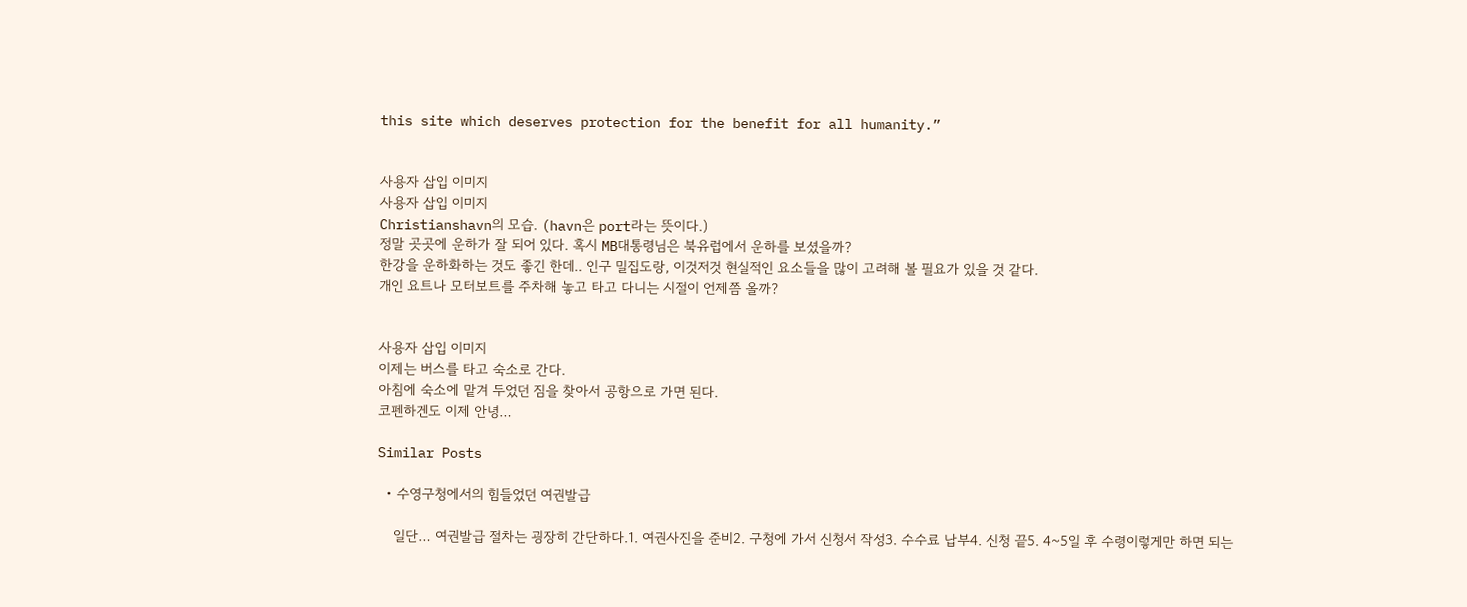this site which deserves protection for the benefit for all humanity.”


사용자 삽입 이미지
사용자 삽입 이미지
Christianshavn의 모습. (havn은 port라는 뜻이다.)
정말 곳곳에 운하가 잘 되어 있다. 혹시 MB대통령님은 북유럽에서 운하를 보셨을까?
한강을 운하화하는 것도 좋긴 한데.. 인구 밀집도랑, 이것저것 현실적인 요소들을 많이 고려해 볼 필요가 있을 것 같다.
개인 요트나 모터보트를 주차해 놓고 타고 다니는 시절이 언제쯤 올까?


사용자 삽입 이미지
이제는 버스를 타고 숙소로 간다.
아침에 숙소에 맡겨 두었던 짐을 찾아서 공항으로 가면 된다.
코펜하겐도 이제 안녕…

Similar Posts

  • 수영구청에서의 힘들었던 여권발급

    일단… 여권발급 절차는 굉장히 간단하다.1. 여권사진을 준비2. 구청에 가서 신청서 작성3. 수수료 납부4. 신청 끝5. 4~5일 후 수령이렇게만 하면 되는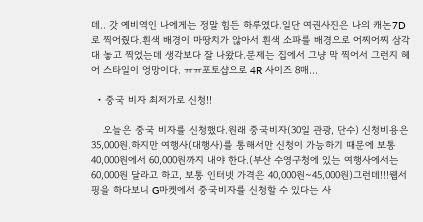데.. 갓 예비역인 나에게는 정말 힘든 하루였다.일단 여권사진은 나의 캐논7D로 찍어줬다.흰색 배경이 마땅치가 않아서 흰색 소파를 배경으로 어찌어찌 삼각대 놓고 찍었는데 생각보다 잘 나왔다.문제는 집에서 그냥 막 찍어서 그런지 헤어 스타일이 엉망이다. ㅠㅠ포토샵으로 4R 사이즈 8매…

  • 중국 비자 최저가로 신청!!

    오늘은 중국 비자를 신청했다.원래 중국비자(30일 관광, 단수) 신청비용은 35,000원.하지만 여행사(대행사)를 통해서만 신청이 가능하기 때문에 보통 40,000원에서 60,000원까지 내야 한다.(부산 수영구청에 있는 여행사에서는 60,000원 달라고 하고, 보통 인터넷 가격은 40,000원~45,000원)그런데!!!웹서핑을 하다보니 G마켓에서 중국비자를 신청할 수 있다는 사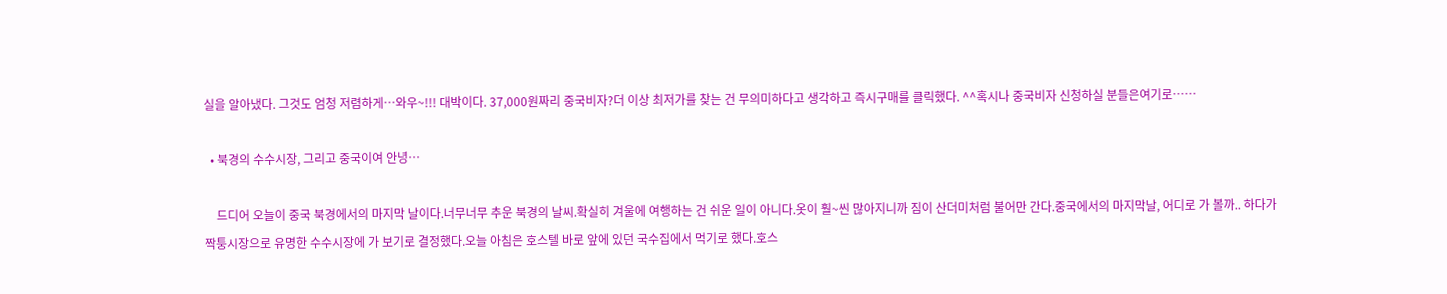실을 알아냈다. 그것도 엄청 저렴하게…와우~!!! 대박이다. 37,000원짜리 중국비자?더 이상 최저가를 찾는 건 무의미하다고 생각하고 즉시구매를 클릭했다. ^^혹시나 중국비자 신청하실 분들은여기로……

  • 북경의 수수시장, 그리고 중국이여 안녕…

    드디어 오늘이 중국 북경에서의 마지막 날이다.너무너무 추운 북경의 날씨.확실히 겨울에 여행하는 건 쉬운 일이 아니다.옷이 훨~씬 많아지니까 짐이 산더미처럼 불어만 간다.중국에서의 마지막날, 어디로 가 볼까.. 하다가 짝퉁시장으로 유명한 수수시장에 가 보기로 결정했다.오늘 아침은 호스텔 바로 앞에 있던 국수집에서 먹기로 했다.호스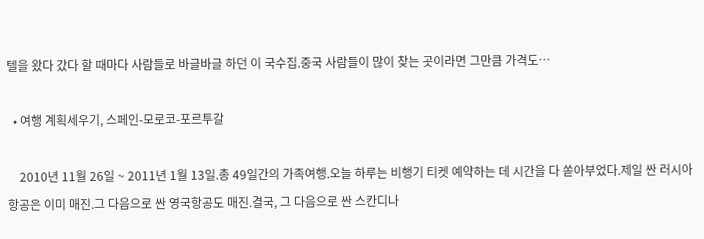텔을 왔다 갔다 할 때마다 사람들로 바글바글 하던 이 국수집.중국 사람들이 많이 찾는 곳이라면 그만큼 가격도…

  • 여행 계획세우기, 스페인-모로코-포르투갈

    2010년 11월 26일 ~ 2011년 1월 13일.총 49일간의 가족여행.오늘 하루는 비행기 티켓 예약하는 데 시간을 다 쏟아부었다.제일 싼 러시아항공은 이미 매진.그 다음으로 싼 영국항공도 매진.결국, 그 다음으로 싼 스칸디나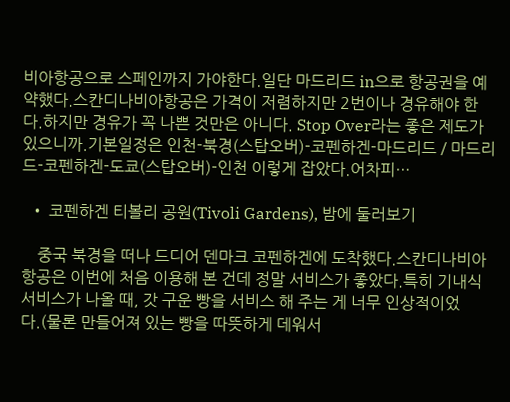비아항공으로 스페인까지 가야한다.일단 마드리드 in으로 항공권을 예약했다.스칸디나비아항공은 가격이 저렴하지만 2번이나 경유해야 한다.하지만 경유가 꼭 나쁜 것만은 아니다. Stop Over라는 좋은 제도가 있으니까.기본일정은 인천-북경(스탑오버)-코펜하겐-마드리드 / 마드리드-코펜하겐-도쿄(스탑오버)-인천 이렇게 잡았다.어차피…

  • 코펜하겐 티볼리 공원(Tivoli Gardens), 밤에 둘러보기

    중국 북경을 떠나 드디어 덴마크 코펜하겐에 도착했다.스칸디나비아항공은 이번에 처음 이용해 본 건데 정말 서비스가 좋았다.특히 기내식 서비스가 나올 때, 갓 구운 빵을 서비스 해 주는 게 너무 인상적이었다.(물론 만들어져 있는 빵을 따뜻하게 데워서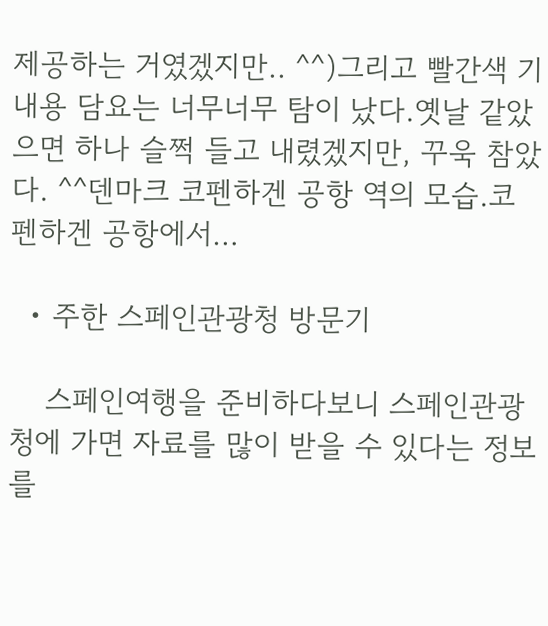제공하는 거였겠지만.. ^^)그리고 빨간색 기내용 담요는 너무너무 탐이 났다.옛날 같았으면 하나 슬쩍 들고 내렸겠지만, 꾸욱 참았다. ^^덴마크 코펜하겐 공항 역의 모습.코펜하겐 공항에서…

  • 주한 스페인관광청 방문기

    스페인여행을 준비하다보니 스페인관광청에 가면 자료를 많이 받을 수 있다는 정보를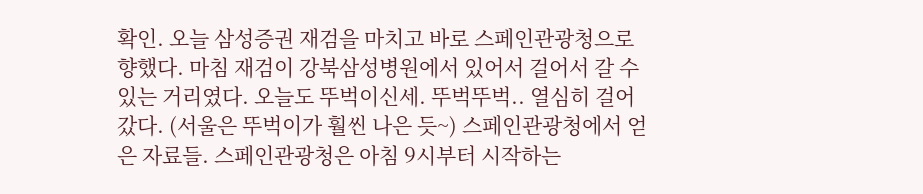확인. 오늘 삼성증권 재검을 마치고 바로 스페인관광청으로 향했다. 마침 재검이 강북삼성병원에서 있어서 걸어서 갈 수 있는 거리였다. 오늘도 뚜벅이신세. 뚜벅뚜벅.. 열심히 걸어갔다. (서울은 뚜벅이가 훨씬 나은 듯~) 스페인관광청에서 얻은 자료들. 스페인관광청은 아침 9시부터 시작하는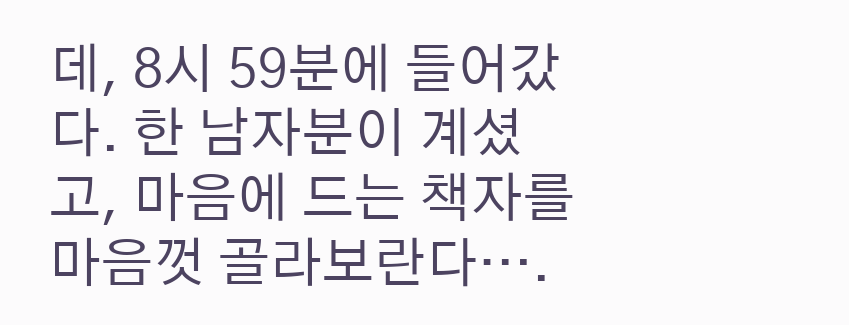데, 8시 59분에 들어갔다. 한 남자분이 계셨고, 마음에 드는 책자를 마음껏 골라보란다….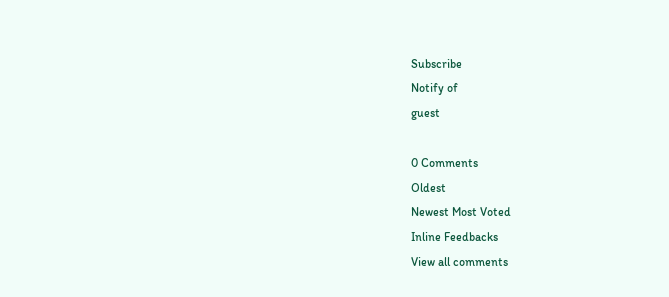Subscribe
Notify of
guest

0 Comments
Oldest
Newest Most Voted
Inline Feedbacks
View all comments